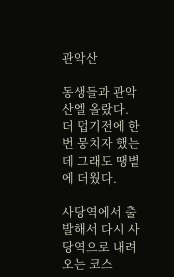관악산

동생들과 관악산엘 올랐다.
더 덥기전에 한번 뭉치자 했는데 그래도 땡볕에 더웠다.

사당역에서 출발해서 다시 사당역으로 내려오는 코스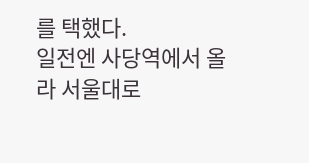를 택했다.
일전엔 사당역에서 올라 서울대로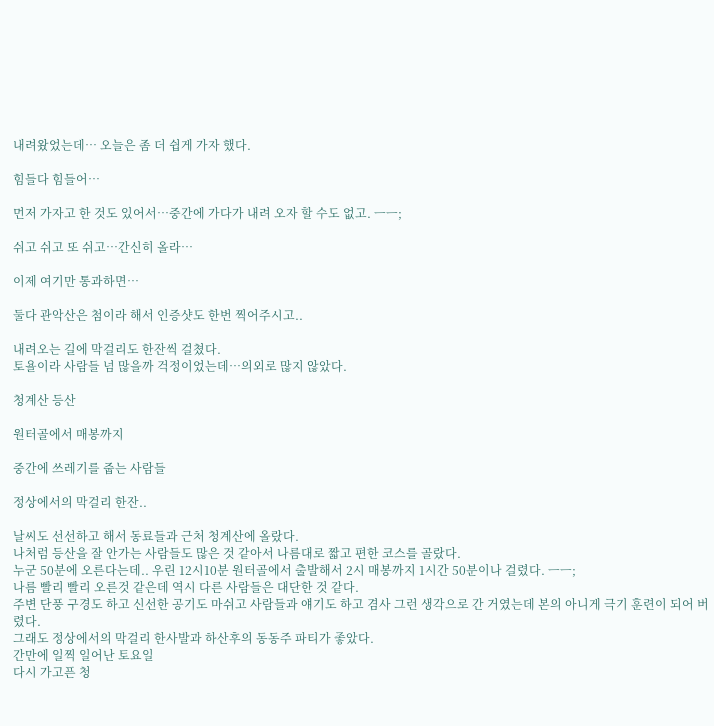내려왔었는데… 오늘은 좀 더 쉽게 가자 했다.

힘들다 힘들어…

먼저 가자고 한 것도 있어서…중간에 가다가 내려 오자 할 수도 없고. ㅡㅡ;

쉬고 쉬고 또 쉬고…간신히 올라…

이제 여기만 통과하면…

둘다 관악산은 첨이라 해서 인증샷도 한번 찍어주시고..

내려오는 길에 막걸리도 한잔씩 걸쳤다.
토욜이라 사람들 넘 많을까 걱정이었는데…의외로 많지 않았다.

청계산 등산

원터골에서 매봉까지

중간에 쓰레기를 줍는 사람들

정상에서의 막걸리 한잔..

날씨도 선선하고 해서 동료들과 근처 청계산에 올랐다.
나처럼 등산을 잘 안가는 사람들도 많은 것 같아서 나름대로 짧고 편한 코스를 골랐다.
누군 50분에 오른다는데.. 우린 12시10분 원터골에서 출발해서 2시 매봉까지 1시간 50분이나 걸렸다. ㅡㅡ;
나름 빨리 빨리 오른것 같은데 역시 다른 사람들은 대단한 것 같다.
주변 단풍 구경도 하고 신선한 공기도 마쉬고 사람들과 얘기도 하고 겸사 그런 생각으로 간 거였는데 본의 아니게 극기 훈련이 되어 버렸다.
그래도 정상에서의 막걸리 한사발과 하산후의 동동주 파티가 좋았다.
간만에 일찍 일어난 토요일
다시 가고픈 청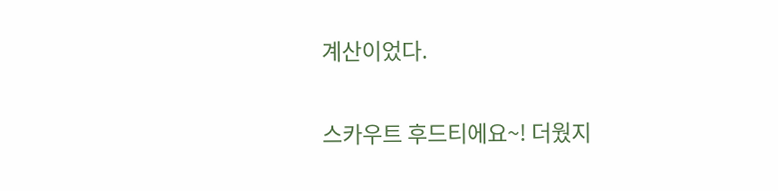계산이었다.

스카우트 후드티에요~! 더웠지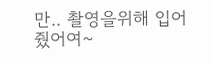만.. 촬영을위해 입어줬어여~